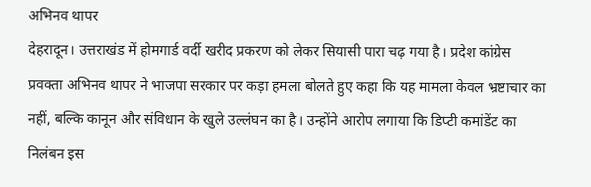अभिनव थापर
देहरादून। उत्तराखंड में होमगार्ड वर्दी खरीद प्रकरण को लेकर सियासी पारा चढ़ गया है। प्रदेश कांग्रेस प्रवक्ता अभिनव थापर ने भाजपा सरकार पर कड़ा हमला बोलते हुए कहा कि यह मामला केवल भ्रष्टाचार का नहीं, बल्कि कानून और संविधान के खुले उल्लंघन का है। उन्होंने आरोप लगाया कि डिप्टी कमांडेंट का निलंबन इस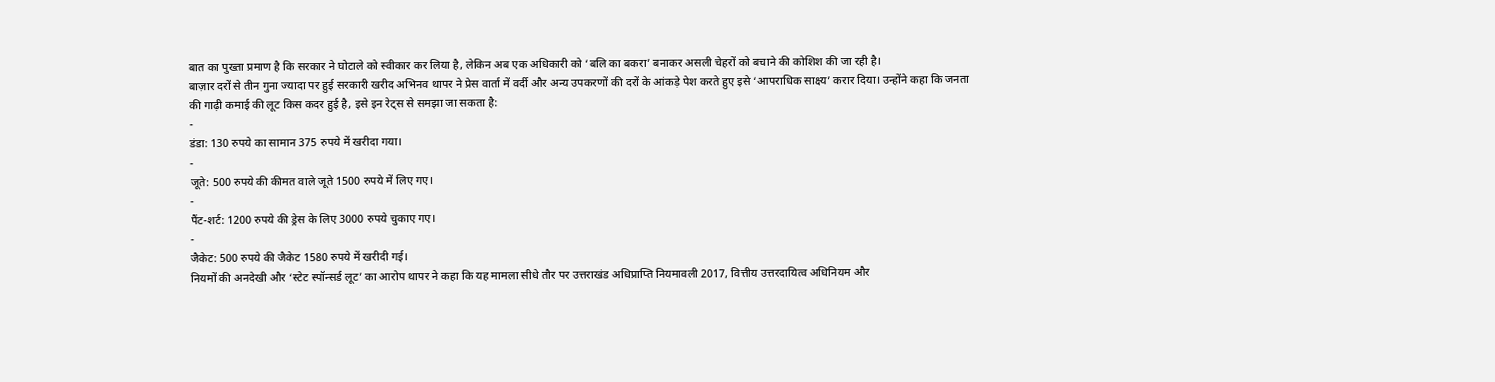बात का पुख्ता प्रमाण है कि सरकार ने घोटाले को स्वीकार कर लिया है, लेकिन अब एक अधिकारी को ‘बलि का बकरा’ बनाकर असली चेहरों को बचाने की कोशिश की जा रही है।
बाज़ार दरों से तीन गुना ज्यादा पर हुई सरकारी खरीद अभिनव थापर ने प्रेस वार्ता में वर्दी और अन्य उपकरणों की दरों के आंकड़े पेश करते हुए इसे ‘आपराधिक साक्ष्य’ करार दिया। उन्होंने कहा कि जनता की गाढ़ी कमाई की लूट किस कदर हुई है, इसे इन रेट्स से समझा जा सकता है:
-
डंडा: 130 रुपये का सामान 375 रुपये में खरीदा गया।
-
जूते: 500 रुपये की कीमत वाले जूते 1500 रुपये में लिए गए।
-
पैंट-शर्ट: 1200 रुपये की ड्रेस के लिए 3000 रुपये चुकाए गए।
-
जैकेट: 500 रुपये की जैकेट 1580 रुपये में खरीदी गई।
नियमों की अनदेखी और ‘स्टेट स्पॉन्सर्ड लूट’ का आरोप थापर ने कहा कि यह मामला सीधे तौर पर उत्तराखंड अधिप्राप्ति नियमावली 2017, वित्तीय उत्तरदायित्व अधिनियम और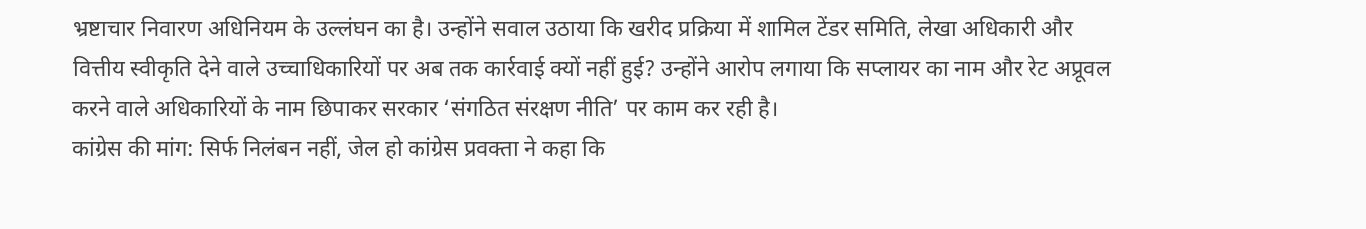भ्रष्टाचार निवारण अधिनियम के उल्लंघन का है। उन्होंने सवाल उठाया कि खरीद प्रक्रिया में शामिल टेंडर समिति, लेखा अधिकारी और वित्तीय स्वीकृति देने वाले उच्चाधिकारियों पर अब तक कार्रवाई क्यों नहीं हुई? उन्होंने आरोप लगाया कि सप्लायर का नाम और रेट अप्रूवल करने वाले अधिकारियों के नाम छिपाकर सरकार ‘संगठित संरक्षण नीति’ पर काम कर रही है।
कांग्रेस की मांग: सिर्फ निलंबन नहीं, जेल हो कांग्रेस प्रवक्ता ने कहा कि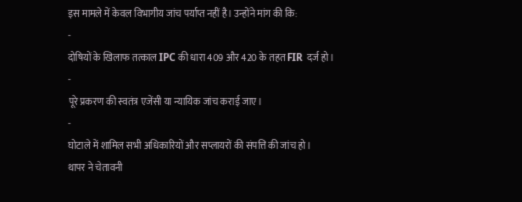इस मामले में केवल विभागीय जांच पर्याप्त नहीं है। उन्होंने मांग की कि:
-
दोषियों के खिलाफ तत्काल IPC की धारा 409 और 420 के तहत FIR दर्ज हो।
-
पूरे प्रकरण की स्वतंत्र एजेंसी या न्यायिक जांच कराई जाए।
-
घोटाले में शामिल सभी अधिकारियों और सप्लायरों की संपत्ति की जांच हो।
थापर ने चेतावनी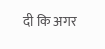दी कि अगर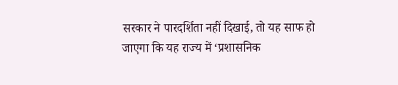सरकार ने पारदर्शिता नहीं दिखाई, तो यह साफ हो जाएगा कि यह राज्य में ‘प्रशासनिक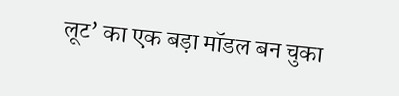लूट’ का एक बड़ा मॉडल बन चुका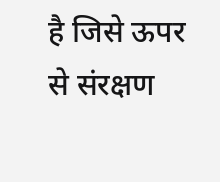है जिसे ऊपर से संरक्षण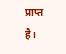प्राप्त है।